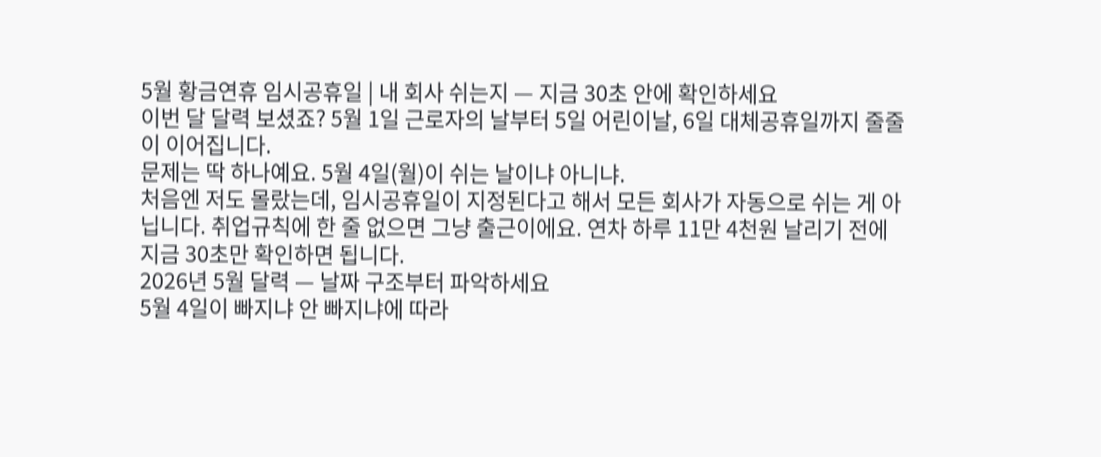5월 황금연휴 임시공휴일 | 내 회사 쉬는지 — 지금 30초 안에 확인하세요
이번 달 달력 보셨죠? 5월 1일 근로자의 날부터 5일 어린이날, 6일 대체공휴일까지 줄줄이 이어집니다.
문제는 딱 하나예요. 5월 4일(월)이 쉬는 날이냐 아니냐.
처음엔 저도 몰랐는데, 임시공휴일이 지정된다고 해서 모든 회사가 자동으로 쉬는 게 아닙니다. 취업규칙에 한 줄 없으면 그냥 출근이에요. 연차 하루 11만 4천원 날리기 전에 지금 30초만 확인하면 됩니다.
2026년 5월 달력 — 날짜 구조부터 파악하세요
5월 4일이 빠지냐 안 빠지냐에 따라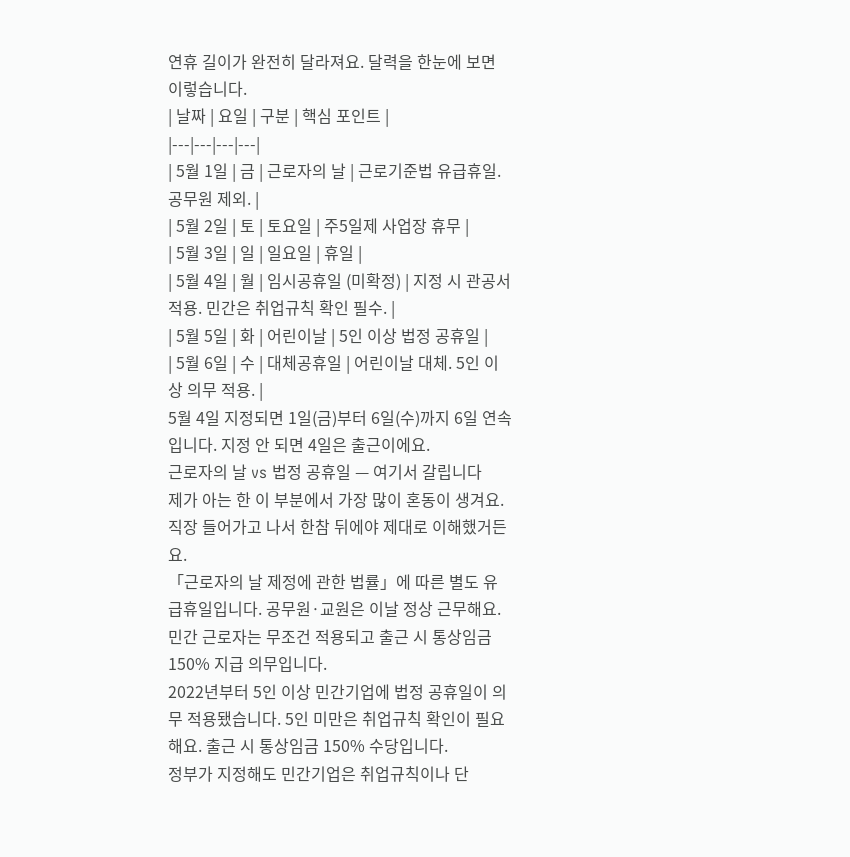연휴 길이가 완전히 달라져요. 달력을 한눈에 보면 이렇습니다.
| 날짜 | 요일 | 구분 | 핵심 포인트 |
|---|---|---|---|
| 5월 1일 | 금 | 근로자의 날 | 근로기준법 유급휴일. 공무원 제외. |
| 5월 2일 | 토 | 토요일 | 주5일제 사업장 휴무 |
| 5월 3일 | 일 | 일요일 | 휴일 |
| 5월 4일 | 월 | 임시공휴일 (미확정) | 지정 시 관공서 적용. 민간은 취업규칙 확인 필수. |
| 5월 5일 | 화 | 어린이날 | 5인 이상 법정 공휴일 |
| 5월 6일 | 수 | 대체공휴일 | 어린이날 대체. 5인 이상 의무 적용. |
5월 4일 지정되면 1일(금)부터 6일(수)까지 6일 연속입니다. 지정 안 되면 4일은 출근이에요.
근로자의 날 vs 법정 공휴일 — 여기서 갈립니다
제가 아는 한 이 부분에서 가장 많이 혼동이 생겨요. 직장 들어가고 나서 한참 뒤에야 제대로 이해했거든요.
「근로자의 날 제정에 관한 법률」에 따른 별도 유급휴일입니다. 공무원·교원은 이날 정상 근무해요. 민간 근로자는 무조건 적용되고 출근 시 통상임금 150% 지급 의무입니다.
2022년부터 5인 이상 민간기업에 법정 공휴일이 의무 적용됐습니다. 5인 미만은 취업규칙 확인이 필요해요. 출근 시 통상임금 150% 수당입니다.
정부가 지정해도 민간기업은 취업규칙이나 단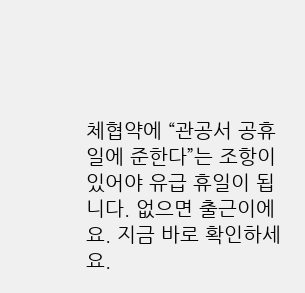체협약에 “관공서 공휴일에 준한다”는 조항이 있어야 유급 휴일이 됩니다. 없으면 출근이에요. 지금 바로 확인하세요.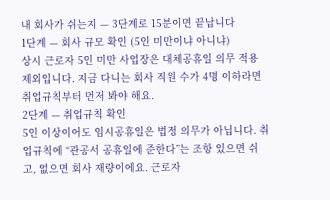내 회사가 쉬는지 — 3단계로 15분이면 끝납니다
1단계 — 회사 규모 확인 (5인 미만이냐 아니냐)
상시 근로자 5인 미만 사업장은 대체공휴일 의무 적용 제외입니다. 지금 다니는 회사 직원 수가 4명 이하라면 취업규칙부터 먼저 봐야 해요.
2단계 — 취업규칙 확인
5인 이상이어도 임시공휴일은 법정 의무가 아닙니다. 취업규칙에 “관공서 공휴일에 준한다”는 조항 있으면 쉬고, 없으면 회사 재량이에요. 근로자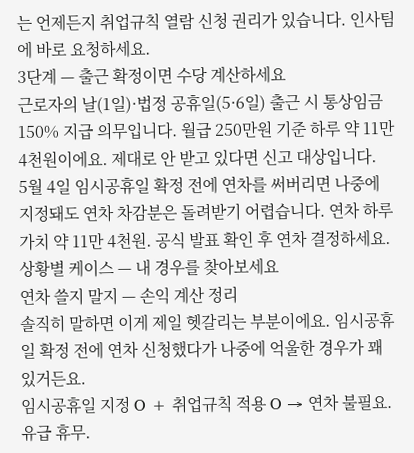는 언제든지 취업규칙 열람 신청 권리가 있습니다. 인사팀에 바로 요청하세요.
3단계 — 출근 확정이면 수당 계산하세요
근로자의 날(1일)·법정 공휴일(5·6일) 출근 시 통상임금 150% 지급 의무입니다. 월급 250만원 기준 하루 약 11만 4천원이에요. 제대로 안 받고 있다면 신고 대상입니다.
5월 4일 임시공휴일 확정 전에 연차를 써버리면 나중에 지정돼도 연차 차감분은 돌려받기 어렵습니다. 연차 하루 가치 약 11만 4천원. 공식 발표 확인 후 연차 결정하세요.
상황별 케이스 — 내 경우를 찾아보세요
연차 쓸지 말지 — 손익 계산 정리
솔직히 말하면 이게 제일 헷갈리는 부분이에요. 임시공휴일 확정 전에 연차 신청했다가 나중에 억울한 경우가 꽤 있거든요.
임시공휴일 지정 O + 취업규칙 적용 O → 연차 불필요. 유급 휴무.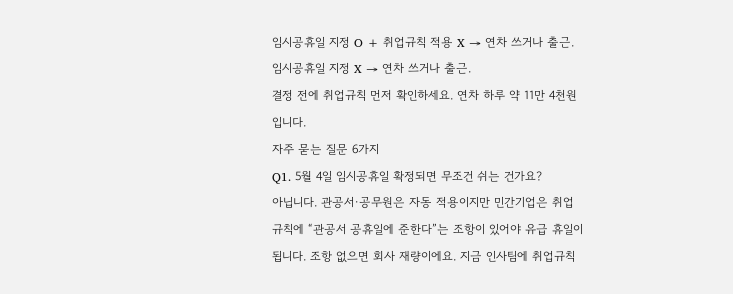임시공휴일 지정 O + 취업규칙 적용 X → 연차 쓰거나 출근.
임시공휴일 지정 X → 연차 쓰거나 출근.
결정 전에 취업규칙 먼저 확인하세요. 연차 하루 약 11만 4천원입니다.
자주 묻는 질문 6가지
Q1. 5월 4일 임시공휴일 확정되면 무조건 쉬는 건가요?
아닙니다. 관공서·공무원은 자동 적용이지만 민간기업은 취업규칙에 “관공서 공휴일에 준한다”는 조항이 있어야 유급 휴일이 됩니다. 조항 없으면 회사 재량이에요. 지금 인사팀에 취업규칙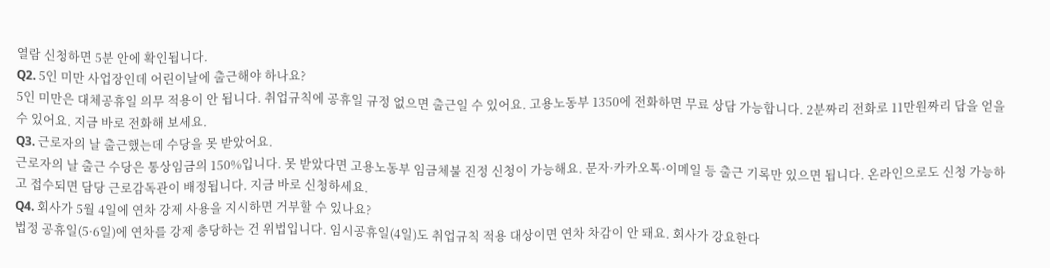열람 신청하면 5분 안에 확인됩니다.
Q2. 5인 미만 사업장인데 어린이날에 출근해야 하나요?
5인 미만은 대체공휴일 의무 적용이 안 됩니다. 취업규칙에 공휴일 규정 없으면 출근일 수 있어요. 고용노동부 1350에 전화하면 무료 상담 가능합니다. 2분짜리 전화로 11만원짜리 답을 얻을 수 있어요. 지금 바로 전화해 보세요.
Q3. 근로자의 날 출근했는데 수당을 못 받았어요.
근로자의 날 출근 수당은 통상임금의 150%입니다. 못 받았다면 고용노동부 임금체불 진정 신청이 가능해요. 문자·카카오톡·이메일 등 출근 기록만 있으면 됩니다. 온라인으로도 신청 가능하고 접수되면 담당 근로감독관이 배정됩니다. 지금 바로 신청하세요.
Q4. 회사가 5월 4일에 연차 강제 사용을 지시하면 거부할 수 있나요?
법정 공휴일(5·6일)에 연차를 강제 충당하는 건 위법입니다. 임시공휴일(4일)도 취업규칙 적용 대상이면 연차 차감이 안 돼요. 회사가 강요한다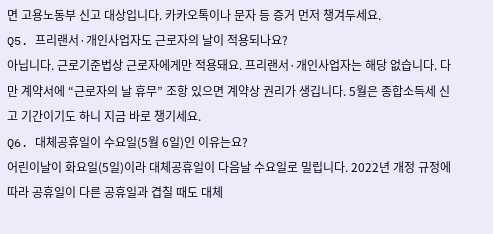면 고용노동부 신고 대상입니다. 카카오톡이나 문자 등 증거 먼저 챙겨두세요.
Q5. 프리랜서·개인사업자도 근로자의 날이 적용되나요?
아닙니다. 근로기준법상 근로자에게만 적용돼요. 프리랜서·개인사업자는 해당 없습니다. 다만 계약서에 “근로자의 날 휴무” 조항 있으면 계약상 권리가 생깁니다. 5월은 종합소득세 신고 기간이기도 하니 지금 바로 챙기세요.
Q6. 대체공휴일이 수요일(5월 6일)인 이유는요?
어린이날이 화요일(5일)이라 대체공휴일이 다음날 수요일로 밀립니다. 2022년 개정 규정에 따라 공휴일이 다른 공휴일과 겹칠 때도 대체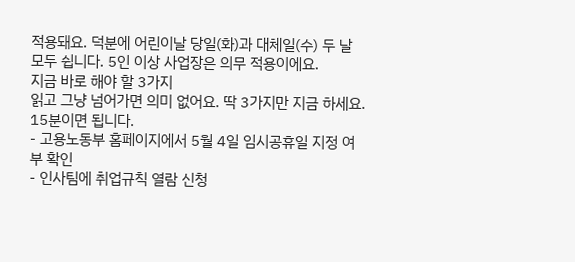적용돼요. 덕분에 어린이날 당일(화)과 대체일(수) 두 날 모두 쉽니다. 5인 이상 사업장은 의무 적용이에요.
지금 바로 해야 할 3가지
읽고 그냥 넘어가면 의미 없어요. 딱 3가지만 지금 하세요. 15분이면 됩니다.
- 고용노동부 홈페이지에서 5월 4일 임시공휴일 지정 여부 확인
- 인사팀에 취업규칙 열람 신청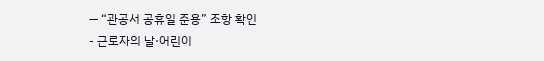— “관공서 공휴일 준용” 조항 확인
- 근로자의 날·어린이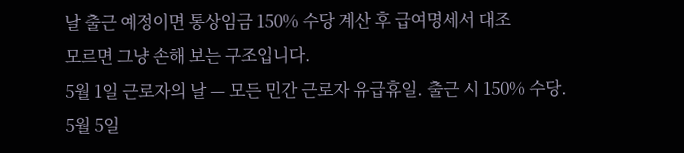날 출근 예정이면 통상임금 150% 수당 계산 후 급여명세서 대조
모르면 그냥 손해 보는 구조입니다.
5월 1일 근로자의 날 — 모든 민간 근로자 유급휴일. 출근 시 150% 수당.
5월 5일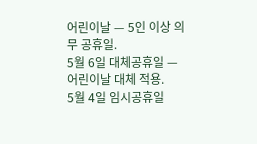어린이날 — 5인 이상 의무 공휴일.
5월 6일 대체공휴일 — 어린이날 대체 적용.
5월 4일 임시공휴일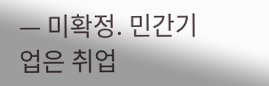— 미확정. 민간기업은 취업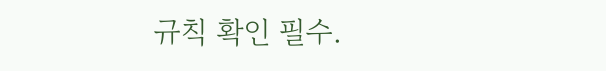규칙 확인 필수.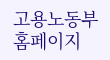고용노동부 홈페이지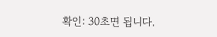확인: 30초면 됩니다.